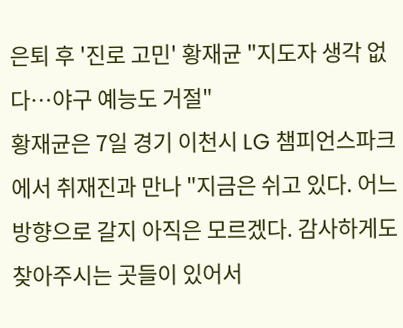은퇴 후 '진로 고민' 황재균 "지도자 생각 없다…야구 예능도 거절"
황재균은 7일 경기 이천시 LG 챔피언스파크에서 취재진과 만나 "지금은 쉬고 있다. 어느 방향으로 갈지 아직은 모르겠다. 감사하게도 찾아주시는 곳들이 있어서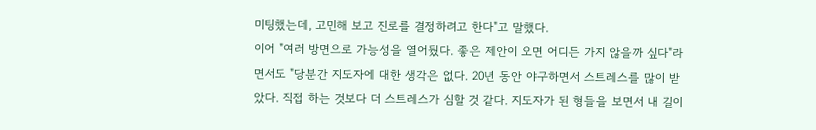미팅했는데, 고민해 보고 진로를 결정하려고 한다"고 말했다.
이어 "여러 방면으로 가능성을 열어뒀다. 좋은 제안이 오면 어디든 가지 않을까 싶다"라면서도 "당분간 지도자에 대한 생각은 없다. 20년 동안 야구하면서 스트레스를 많이 받았다. 직접 하는 것보다 더 스트레스가 심할 것 같다. 지도자가 된 형들을 보면서 내 길이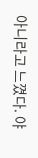아니라고 느꼈다. 야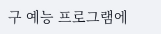구 예능 프로그램에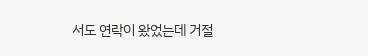서도 연락이 왔었는데 거절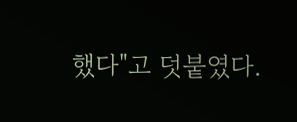했다"고 덧붙였다.